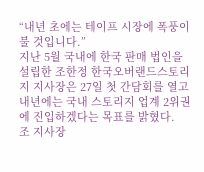“내년 초에는 테이프 시장에 폭풍이 불 것입니다.”
지난 5월 국내에 한국 판매 법인을 설립한 조한정 한국오버랜드스토리지 지사장은 27일 첫 간담회를 열고 내년에는 국내 스토리지 업계 2위권에 진입하겠다는 목표를 밝혔다.
조 지사장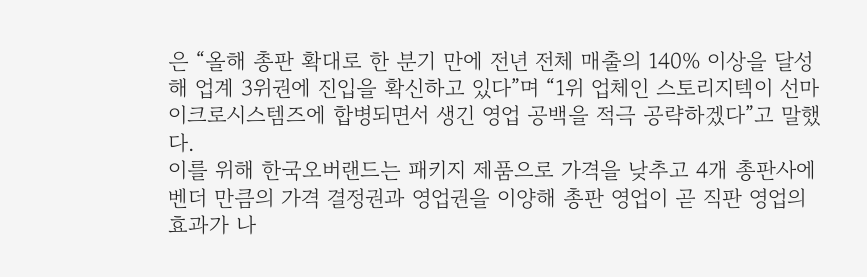은 “올해 총판 확대로 한 분기 만에 전년 전체 매출의 140% 이상을 달성해 업계 3위권에 진입을 확신하고 있다”며 “1위 업체인 스토리지텍이 선마이크로시스템즈에 합병되면서 생긴 영업 공백을 적극 공략하겠다”고 말했다.
이를 위해 한국오버랜드는 패키지 제품으로 가격을 낮추고 4개 총판사에 벤더 만큼의 가격 결정권과 영업권을 이양해 총판 영업이 곧 직판 영업의 효과가 나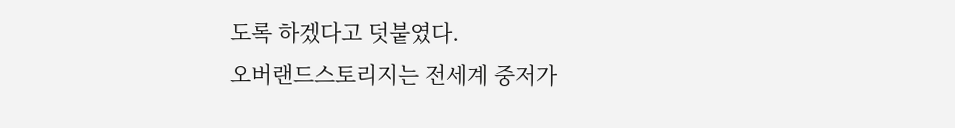도록 하겠다고 덧붙였다.
오버랜드스토리지는 전세계 중저가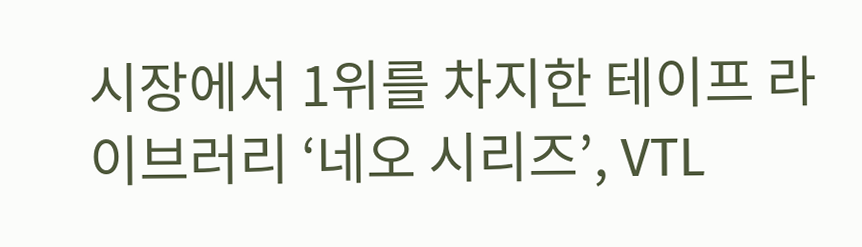시장에서 1위를 차지한 테이프 라이브러리 ‘네오 시리즈’, VTL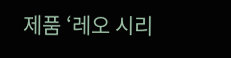제품 ‘레오 시리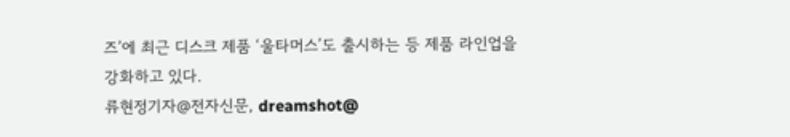즈’에 최근 디스크 제품 ‘울타머스’도 출시하는 등 제품 라인업을 강화하고 있다.
류현정기자@전자신문, dreamshot@